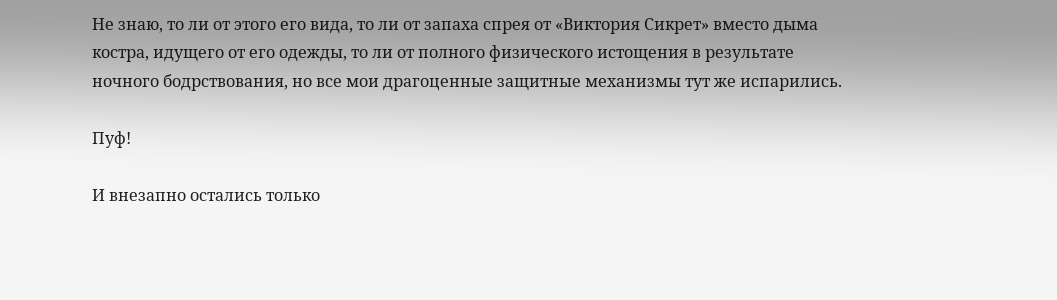Не знаю, то ли от этого его вида, то ли от запаха спрея от «Виктория Сикрет» вместо дыма костра, идущего от его одежды, то ли от полного физического истощения в результате ночного бодрствования, но все мои драгоценные защитные механизмы тут же испарились.

Пуф!

И внезапно остались только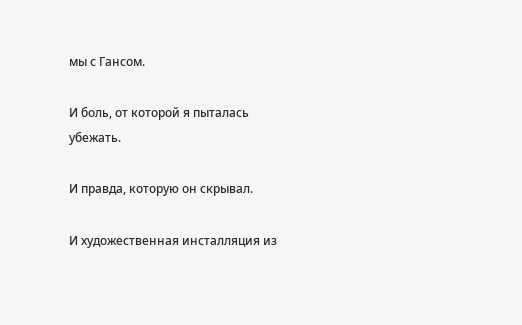мы с Гансом.

И боль, от которой я пыталась убежать.

И правда, которую он скрывал.

И художественная инсталляция из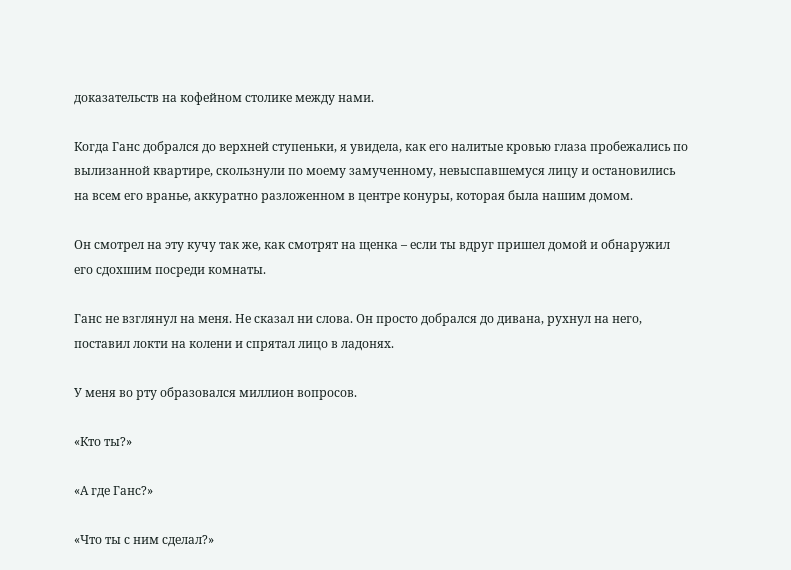доказательств на кофейном столике между нами.

Когда Ганс добрался до верхней ступеньки, я увидела, как его налитые кровью глаза пробежались по вылизанной квартире, скользнули по моему замученному, невыспавшемуся лицу и остановились на всем его вранье, аккуратно разложенном в центре конуры, которая была нашим домом.

Он смотрел на эту кучу так же, как смотрят на щенка – если ты вдруг пришел домой и обнаружил его сдохшим посреди комнаты.

Ганс не взглянул на меня. Не сказал ни слова. Он просто добрался до дивана, рухнул на него, поставил локти на колени и спрятал лицо в ладонях.

У меня во рту образовался миллион вопросов.

«Кто ты?»

«А где Ганс?»

«Что ты с ним сделал?»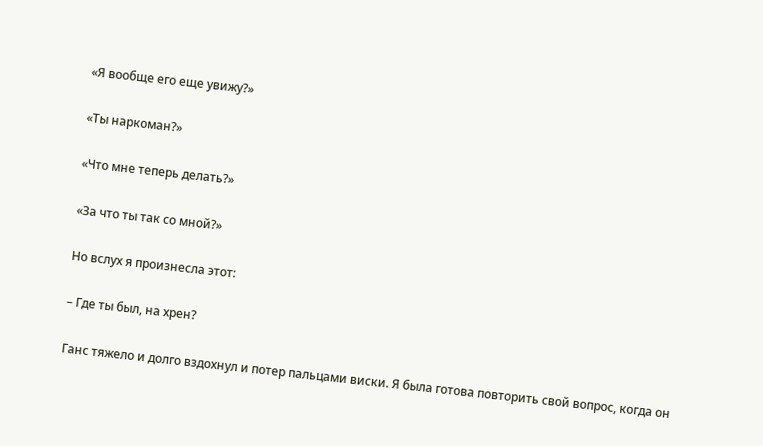«Я вообще его еще увижу?»

«Ты наркоман?»

«Что мне теперь делать?»

«За что ты так со мной?»

Но вслух я произнесла этот:

– Где ты был, на хрен?

Ганс тяжело и долго вздохнул и потер пальцами виски. Я была готова повторить свой вопрос, когда он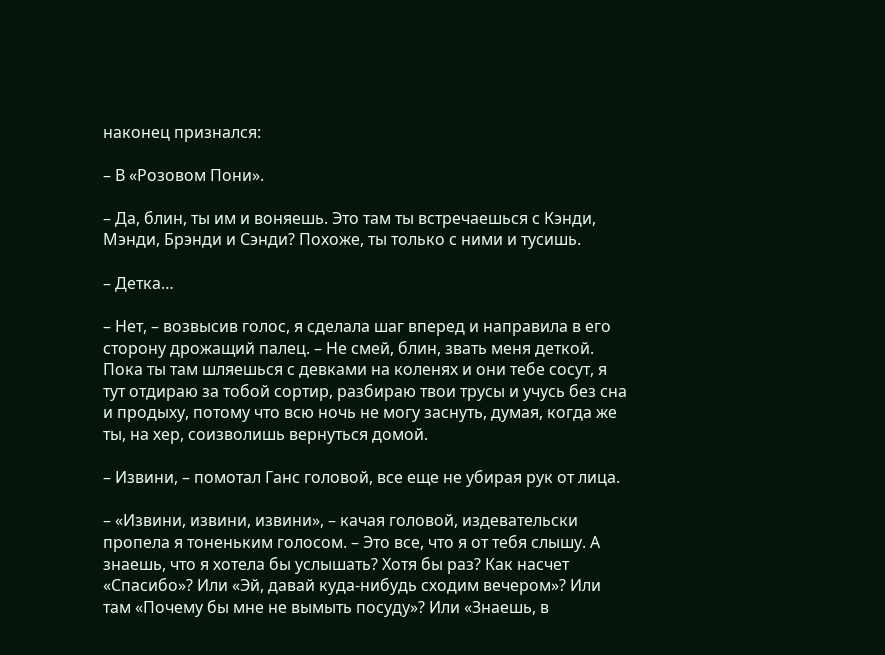наконец признался:

– В «Розовом Пони».

– Да, блин, ты им и воняешь. Это там ты встречаешься с Кэнди, Мэнди, Брэнди и Сэнди? Похоже, ты только с ними и тусишь.

– Детка…

– Нет, – возвысив голос, я сделала шаг вперед и направила в его сторону дрожащий палец. – Не смей, блин, звать меня деткой. Пока ты там шляешься с девками на коленях и они тебе сосут, я тут отдираю за тобой сортир, разбираю твои трусы и учусь без сна и продыху, потому что всю ночь не могу заснуть, думая, когда же ты, на хер, соизволишь вернуться домой.

– Извини, – помотал Ганс головой, все еще не убирая рук от лица.

– «Извини, извини, извини», – качая головой, издевательски пропела я тоненьким голосом. – Это все, что я от тебя слышу. А знаешь, что я хотела бы услышать? Хотя бы раз? Как насчет «Спасибо»? Или «Эй, давай куда-нибудь сходим вечером»? Или там «Почему бы мне не вымыть посуду»? Или «Знаешь, в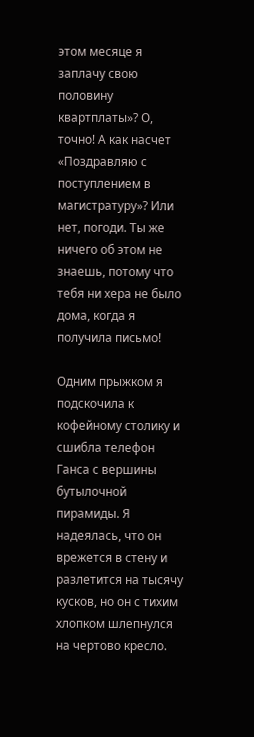этом месяце я заплачу свою половину квартплаты»? О, точно! А как насчет «Поздравляю с поступлением в магистратуру»? Или нет, погоди. Ты же ничего об этом не знаешь, потому что тебя ни хера не было дома, когда я получила письмо!

Одним прыжком я подскочила к кофейному столику и сшибла телефон Ганса с вершины бутылочной пирамиды. Я надеялась, что он врежется в стену и разлетится на тысячу кусков, но он с тихим хлопком шлепнулся на чертово кресло.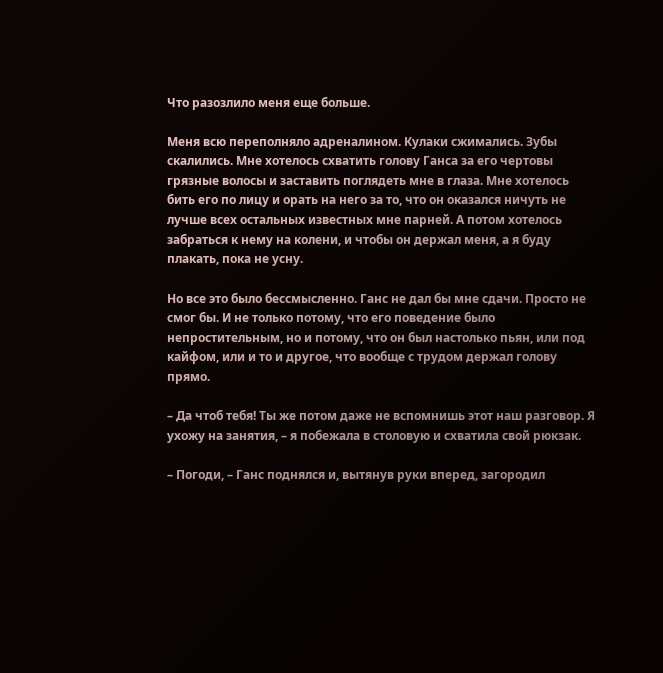Что разозлило меня еще больше.

Меня всю переполняло адреналином. Кулаки сжимались. Зубы скалились. Мне хотелось схватить голову Ганса за его чертовы грязные волосы и заставить поглядеть мне в глаза. Мне хотелось бить его по лицу и орать на него за то, что он оказался ничуть не лучше всех остальных известных мне парней. А потом хотелось забраться к нему на колени, и чтобы он держал меня, а я буду плакать, пока не усну.

Но все это было бессмысленно. Ганс не дал бы мне сдачи. Просто не смог бы. И не только потому, что его поведение было непростительным, но и потому, что он был настолько пьян, или под кайфом, или и то и другое, что вообще с трудом держал голову прямо.

– Да чтоб тебя! Ты же потом даже не вспомнишь этот наш разговор. Я ухожу на занятия, – я побежала в столовую и схватила свой рюкзак.

– Погоди, – Ганс поднялся и, вытянув руки вперед, загородил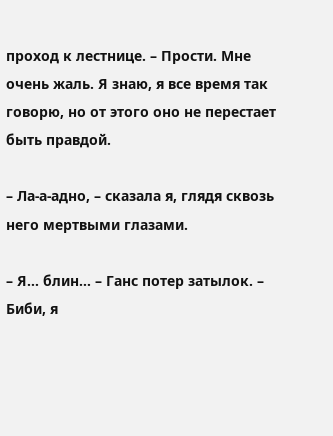проход к лестнице. – Прости. Мне очень жаль. Я знаю, я все время так говорю, но от этого оно не перестает быть правдой.

– Ла-а-адно, – сказала я, глядя сквозь него мертвыми глазами.

– Я… блин… – Ганс потер затылок. – Биби, я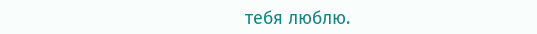тебя люблю.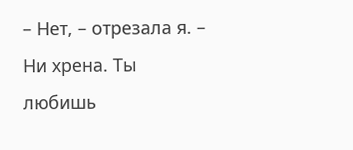– Нет, – отрезала я. – Ни хрена. Ты любишь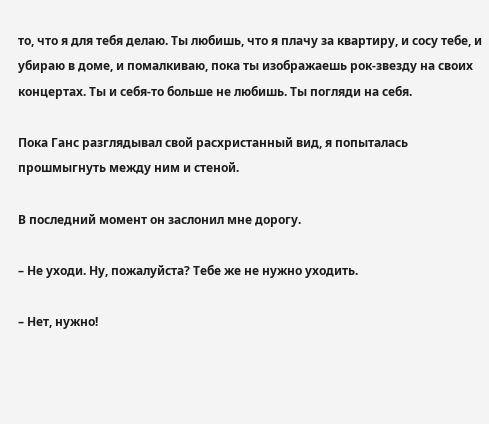то, что я для тебя делаю. Ты любишь, что я плачу за квартиру, и сосу тебе, и убираю в доме, и помалкиваю, пока ты изображаешь рок-звезду на своих концертах. Ты и себя-то больше не любишь. Ты погляди на себя.

Пока Ганс разглядывал свой расхристанный вид, я попыталась прошмыгнуть между ним и стеной.

В последний момент он заслонил мне дорогу.

– Не уходи. Ну, пожалуйста? Тебе же не нужно уходить.

– Нет, нужно!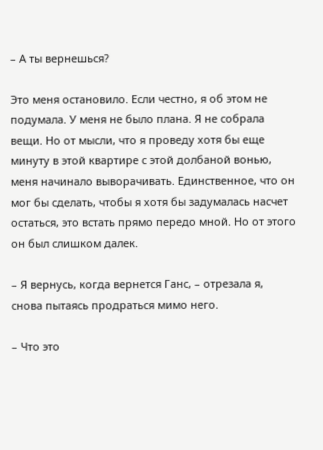– А ты вернешься?

Это меня остановило. Если честно, я об этом не подумала. У меня не было плана. Я не собрала вещи. Но от мысли, что я проведу хотя бы еще минуту в этой квартире с этой долбаной вонью, меня начинало выворачивать. Единственное, что он мог бы сделать, чтобы я хотя бы задумалась насчет остаться, это встать прямо передо мной. Но от этого он был слишком далек.

– Я вернусь, когда вернется Ганс, – отрезала я, снова пытаясь продраться мимо него.

– Что это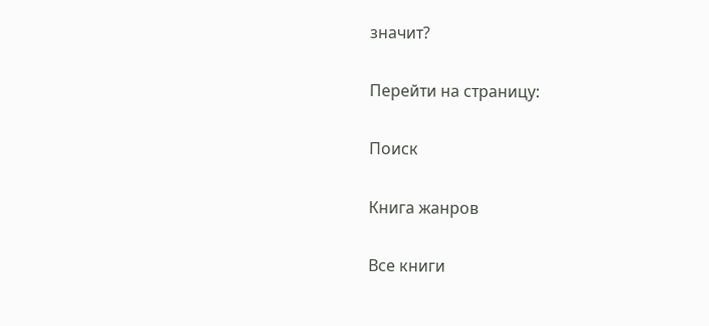значит?

Перейти на страницу:

Поиск

Книга жанров

Все книги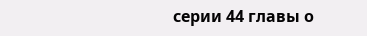серии 44 главы о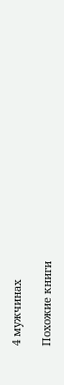4 мужчинах

Похожие книги